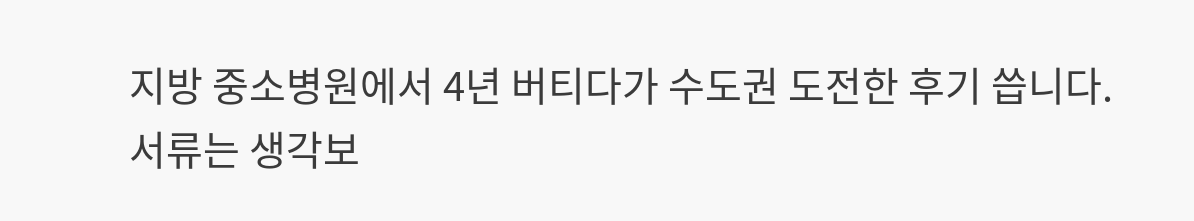지방 중소병원에서 4년 버티다가 수도권 도전한 후기 씁니다.
서류는 생각보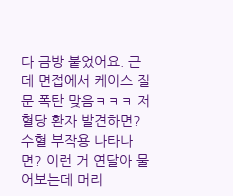다 금방 붙었어요. 근데 면접에서 케이스 질문 폭탄 맞음ㅋㅋㅋ 저혈당 환자 발견하면? 수혈 부작용 나타나면? 이런 거 연달아 물어보는데 머리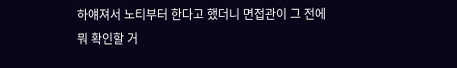하얘져서 노티부터 한다고 했더니 면접관이 그 전에 뭐 확인할 거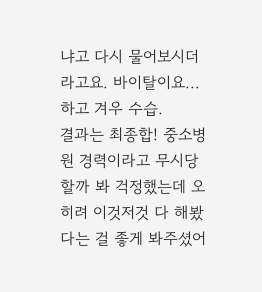냐고 다시 물어보시더라고요. 바이탈이요... 하고 겨우 수습.
결과는 최종합! 중소병원 경력이라고 무시당할까 봐 걱정했는데 오히려 이것저것 다 해봤다는 걸 좋게 봐주셨어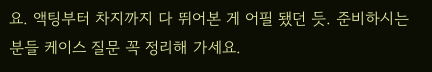요. 액팅부터 차지까지 다 뛰어본 게 어필 됐던 듯. 준비하시는 분들 케이스 질문 꼭 정리해 가세요.